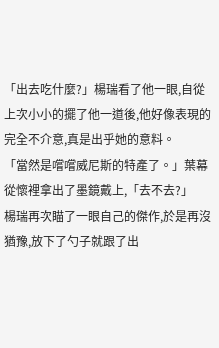「出去吃什麼?」楊瑞看了他一眼,自從上次小小的擺了他一道後,他好像表現的完全不介意,真是出乎她的意料。
「當然是嚐嚐威尼斯的特產了。」葉幕從懷裡拿出了墨鏡戴上,「去不去?」
楊瑞再次瞄了一眼自己的傑作,於是再沒猶豫,放下了勺子就跟了出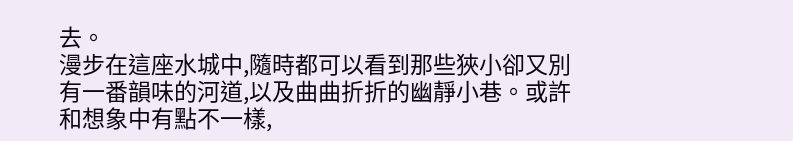去。
漫步在這座水城中,隨時都可以看到那些狹小卻又別有一番韻味的河道,以及曲曲折折的幽靜小巷。或許和想象中有點不一樣,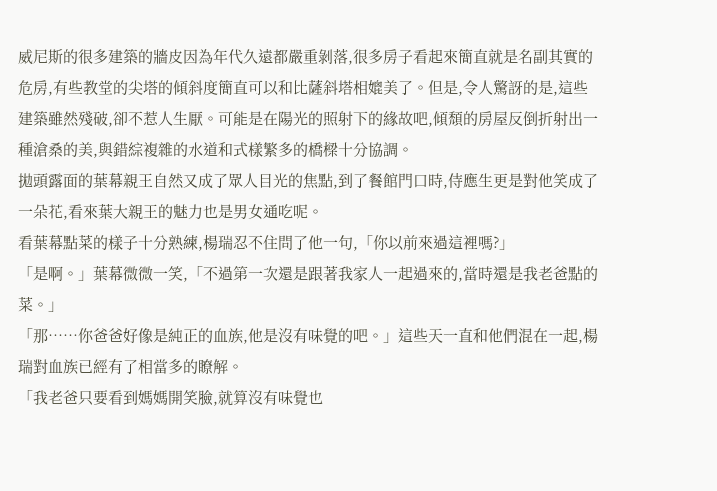威尼斯的很多建築的牆皮因為年代久遠都嚴重剝落,很多房子看起來簡直就是名副其實的危房,有些教堂的尖塔的傾斜度簡直可以和比薩斜塔相媲美了。但是,令人驚訝的是,這些建築雖然殘破,卻不惹人生厭。可能是在陽光的照射下的緣故吧,傾頹的房屋反倒折射出一種滄桑的美,與錯綜複雜的水道和式樣繁多的橋樑十分協調。
拋頭露面的葉幕親王自然又成了眾人目光的焦點,到了餐館門口時,侍應生更是對他笑成了一朵花,看來葉大親王的魅力也是男女通吃呢。
看葉幕點菜的樣子十分熟練,楊瑞忍不住問了他一句,「你以前來過這裡嗎?」
「是啊。」葉幕微微一笑,「不過第一次還是跟著我家人一起過來的,當時還是我老爸點的菜。」
「那……你爸爸好像是純正的血族,他是沒有味覺的吧。」這些天一直和他們混在一起,楊瑞對血族已經有了相當多的瞭解。
「我老爸只要看到媽媽開笑臉,就算沒有味覺也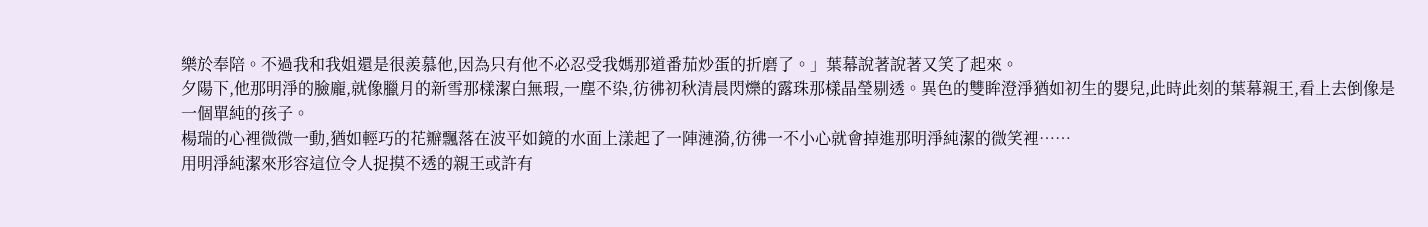樂於奉陪。不過我和我姐還是很羨慕他,因為只有他不必忍受我媽那道番茄炒蛋的折磨了。」葉幕說著說著又笑了起來。
夕陽下,他那明淨的臉龐,就像臘月的新雪那樣潔白無瑕,一塵不染,彷彿初秋清晨閃爍的露珠那樣晶瑩剔透。異色的雙眸澄淨猶如初生的嬰兒,此時此刻的葉幕親王,看上去倒像是一個單純的孩子。
楊瑞的心裡微微一動,猶如輕巧的花瓣飄落在波平如鏡的水面上漾起了一陣漣漪,彷彿一不小心就會掉進那明淨純潔的微笑裡……
用明淨純潔來形容這位令人捉摸不透的親王或許有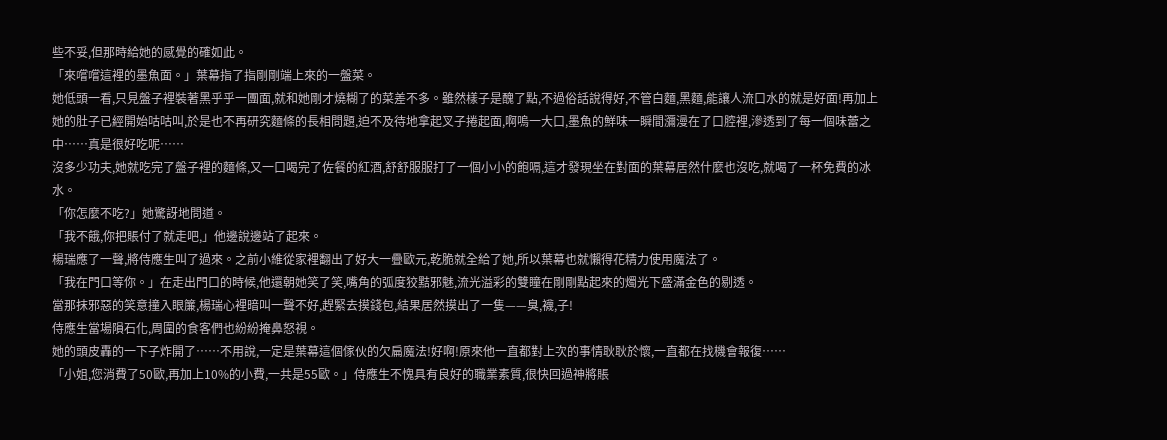些不妥,但那時給她的感覺的確如此。
「來嚐嚐這裡的墨魚面。」葉幕指了指剛剛端上來的一盤菜。
她低頭一看,只見盤子裡裝著黑乎乎一團面,就和她剛才燒糊了的菜差不多。雖然樣子是醜了點,不過俗話說得好,不管白麵,黑麵,能讓人流口水的就是好面!再加上她的肚子已經開始咕咕叫,於是也不再研究麵條的長相問題,迫不及待地拿起叉子捲起面,啊嗚一大口,墨魚的鮮味一瞬間瀰漫在了口腔裡,滲透到了每一個味蕾之中……真是很好吃呢……
沒多少功夫,她就吃完了盤子裡的麵條,又一口喝完了佐餐的紅酒,舒舒服服打了一個小小的飽嗝,這才發現坐在對面的葉幕居然什麼也沒吃,就喝了一杯免費的冰水。
「你怎麼不吃?」她驚訝地問道。
「我不餓,你把賬付了就走吧,」他邊說邊站了起來。
楊瑞應了一聲,將侍應生叫了過來。之前小維從家裡翻出了好大一疊歐元,乾脆就全給了她,所以葉幕也就懶得花精力使用魔法了。
「我在門口等你。」在走出門口的時候,他還朝她笑了笑,嘴角的弧度狡黠邪魅,流光溢彩的雙瞳在剛剛點起來的燭光下盛滿金色的剔透。
當那抹邪惡的笑意撞入眼簾,楊瑞心裡暗叫一聲不好,趕緊去摸錢包,結果居然摸出了一隻——臭,襪,子!
侍應生當場隕石化,周圍的食客們也紛紛掩鼻怒視。
她的頭皮轟的一下子炸開了……不用說,一定是葉幕這個傢伙的欠扁魔法!好啊!原來他一直都對上次的事情耿耿於懷,一直都在找機會報復……
「小姐,您消費了50歐,再加上10%的小費,一共是55歐。」侍應生不愧具有良好的職業素質,很快回過神將賬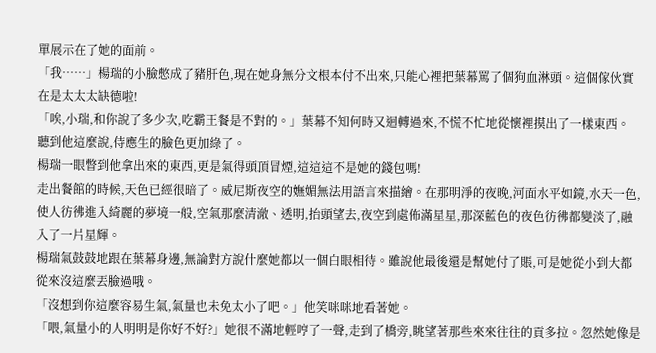單展示在了她的面前。
「我……」楊瑞的小臉憋成了豬肝色,現在她身無分文根本付不出來,只能心裡把葉幕罵了個狗血淋頭。這個傢伙實在是太太太缺德啦!
「唉,小瑞,和你說了多少次,吃霸王餐是不對的。」葉幕不知何時又迴轉過來,不慌不忙地從懷裡摸出了一樣東西。
聽到他這麼說,侍應生的臉色更加綠了。
楊瑞一眼瞥到他拿出來的東西,更是氣得頭頂冒煙,這這這不是她的錢包嗎!
走出餐館的時候,天色已經很暗了。威尼斯夜空的嫵媚無法用語言來描繪。在那明淨的夜晚,河面水平如鏡,水天一色,使人彷彿進入綺麗的夢境一般,空氣那麼清澈、透明,抬頭望去,夜空到處佈滿星星,那深藍色的夜色彷彿都變淡了,融入了一片星輝。
楊瑞氣鼓鼓地跟在葉幕身邊,無論對方說什麼她都以一個白眼相待。雖說他最後還是幫她付了賬,可是她從小到大都從來沒這麼丟臉過哦。
「沒想到你這麼容易生氣,氣量也未免太小了吧。」他笑咪咪地看著她。
「喂,氣量小的人明明是你好不好?」她很不滿地輕哼了一聲,走到了橋旁,眺望著那些來來往往的貢多拉。忽然她像是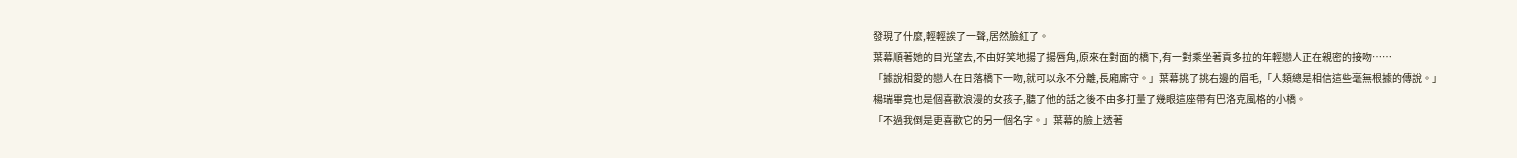發現了什麼,輕輕誒了一聲,居然臉紅了。
葉幕順著她的目光望去,不由好笑地揚了揚唇角,原來在對面的橋下,有一對乘坐著貢多拉的年輕戀人正在親密的接吻……
「據說相愛的戀人在日落橋下一吻,就可以永不分離,長廂廝守。」葉幕挑了挑右邊的眉毛,「人類總是相信這些毫無根據的傳說。」
楊瑞畢竟也是個喜歡浪漫的女孩子,聽了他的話之後不由多打量了幾眼這座帶有巴洛克風格的小橋。
「不過我倒是更喜歡它的另一個名字。」葉幕的臉上透著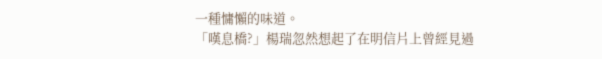一種慵懶的味道。
「嘆息橋?」楊瑞忽然想起了在明信片上曾經見過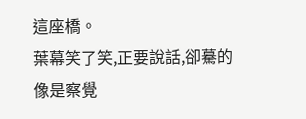這座橋。
葉幕笑了笑,正要說話,卻驀的像是察覺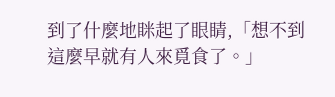到了什麼地眯起了眼睛,「想不到這麼早就有人來覓食了。」